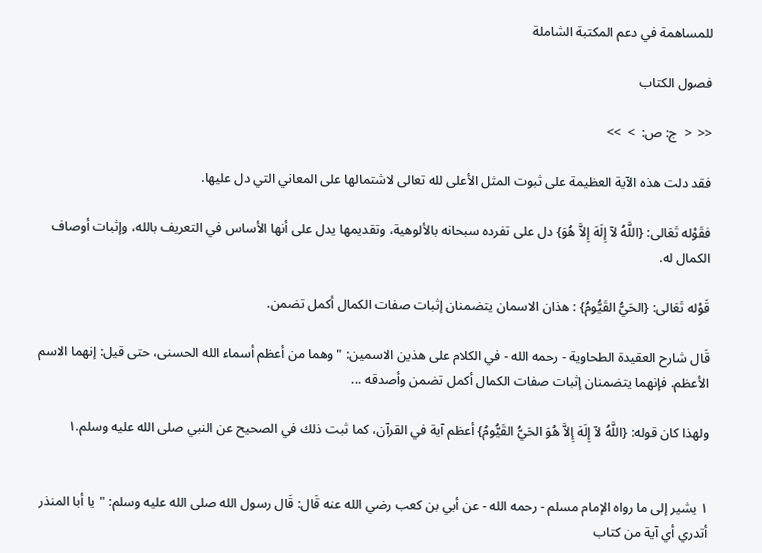للمساهمة في دعم المكتبة الشاملة

فصول الكتاب

<<  <  ج: ص:  >  >>

فقد دلت هذه الآية العظيمة على ثبوت المثل الأعلى لله تعالى لاشتمالها على المعاني التي دل عليها.

فقَوْله تَعَالى: {اللَّهُ لآ إِلَهَ إِلاَّ هُوَ} دل على تفرده سبحانه بالألوهية، وتقديمها يدل على أنها الأساس في التعريف بالله، وإثبات أوصاف الكمال له.

قَوْله تَعَالى: {الحَيُّ القَيُّومُ} : هذان الاسمان يتضمنان إثبات صفات الكمال أكمل تضمن.

قَال شارح العقيدة الطحاوية - رحمه الله - في الكلام على هذين الاسمين: "وهما من أعظم أسماء الله الحسنى، حتى قيل: إنهما الاسم الأعظم. فإنهما يتضمنان إثبات صفات الكمال أكمل تضمن وأصدقه ...

ولهذا كان قوله: {اللَّهُ لآ إِلَهَ إِلاَّ هُوَ الحَيُّ القَيُّومُ} أعظم آية في القرآن، كما ثبت ذلك في الصحيح عن النبي صلى الله عليه وسلم.١


١ يشير إلى ما رواه الإمام مسلم - رحمه الله - عن أبي بن كعب رضي الله عنه قَال: قَال رسول الله صلى الله عليه وسلم: "يا أبا المنذر أتدري أي آية من كتاب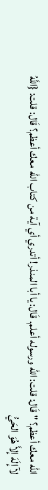الله معك أعظم؟ " قَال: قلت: الله ورسوله أعلم. قَال: يا أبا المنذر! أتدري أي آية من كتاب الله معك أعظم؟ قَال: قلت: {اللَّهُ لآ إِلَهَ إِلاَّ هُوَ الحَيُّ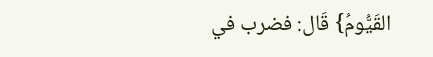القَيُّومُ} قَال: فضرب في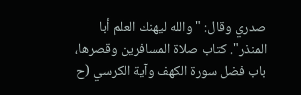صدري وقال: "والله ليهنك العلم أبا المنذر". كتاب صلاة المسافرين وقصرها، باب فضل سورة الكهف وآية الكرسي (ح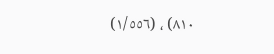٨١٠) ، (١/٥٥٦)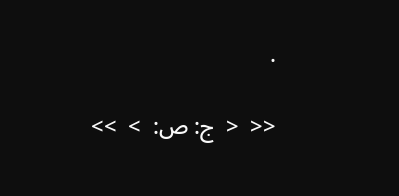.

<<  <  ج: ص:  >  >>